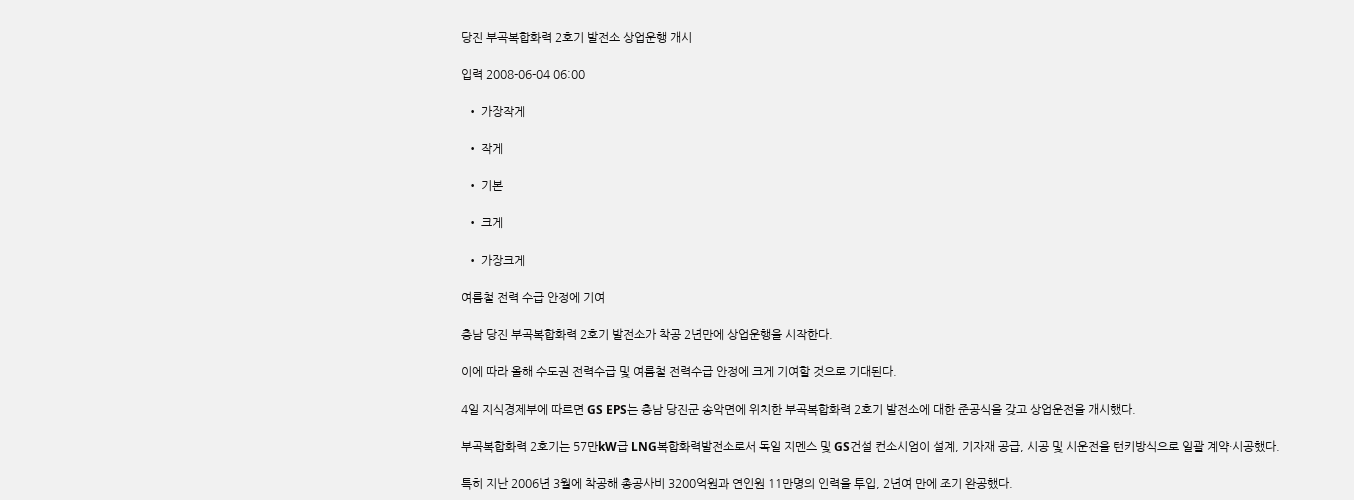당진 부곡복합화력 2호기 발전소 상업운행 개시

입력 2008-06-04 06:00

  • 가장작게

  • 작게

  • 기본

  • 크게

  • 가장크게

여름철 전력 수급 안정에 기여

충남 당진 부곡복합화력 2호기 발전소가 착공 2년만에 상업운행을 시작한다.

이에 따라 올해 수도권 전력수급 및 여름철 전력수급 안정에 크게 기여할 것으로 기대된다.

4일 지식경제부에 따르면 GS EPS는 충남 당진군 송악면에 위치한 부곡복합화력 2호기 발전소에 대한 준공식을 갖고 상업운전을 개시했다.

부곡복합화력 2호기는 57만kW급 LNG복합화력발전소로서 독일 지멘스 및 GS건설 컨소시엄이 설계, 기자재 공급, 시공 및 시운전을 턴키방식으로 일괄 계약·시공했다.

특히 지난 2006년 3월에 착공해 총공사비 3200억원과 연인원 11만명의 인력을 투입, 2년여 만에 조기 완공했다.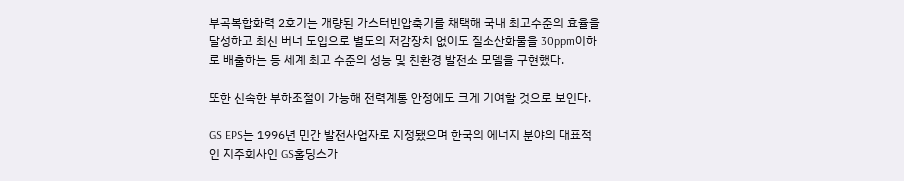부곡복합화력 2호기는 개량된 가스터빈압축기를 채택해 국내 최고수준의 효율을 달성하고 최신 버너 도입으로 별도의 저감장치 없이도 질소산화물을 30ppm이하로 배출하는 등 세계 최고 수준의 성능 및 친환경 발전소 모델을 구현했다.

또한 신속한 부하조절이 가능해 전력계통 안정에도 크게 기여할 것으로 보인다.

GS EPS는 1996년 민간 발전사업자로 지정됐으며 한국의 에너지 분야의 대표적인 지주회사인 GS홀딩스가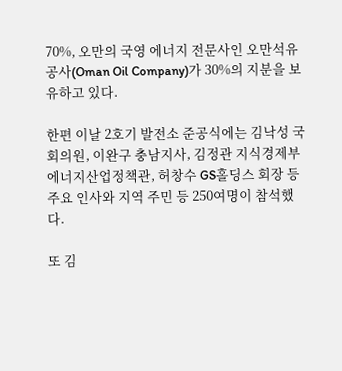70%, 오만의 국영 에너지 전문사인 오만석유공사(Oman Oil Company)가 30%의 지분을 보유하고 있다.

한편 이날 2호기 발전소 준공식에는 김낙성 국회의원, 이완구 충남지사, 김정관 지식경제부 에너지산업정책관, 허창수 GS홀딩스 회장 등 주요 인사와 지역 주민 등 250여명이 참석했다.

또 김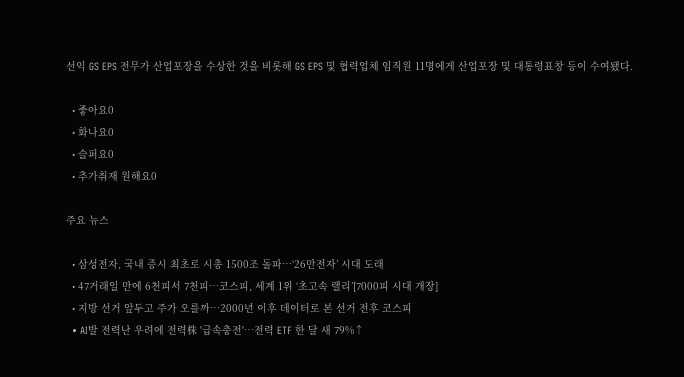선익 GS EPS 전무가 산업포장을 수상한 것을 비롯해 GS EPS 및 협력업체 임직원 11명에게 산업포장 및 대통령표창 등이 수여됐다.

  • 좋아요0
  • 화나요0
  • 슬퍼요0
  • 추가취재 원해요0

주요 뉴스

  • 삼성전자, 국내 증시 최초로 시총 1500조 돌파…‘26만전자’ 시대 도래
  • 47거래일 만에 6천피서 7천피…코스피, 세계 1위 ‘초고속 랠리’[7000피 시대 개장]
  • 지방 선거 앞두고 주가 오를까⋯2000년 이후 데이터로 본 선거 전후 코스피
  • AI발 전력난 우려에 전력株 '급속충전'…전력 ETF 한 달 새 79%↑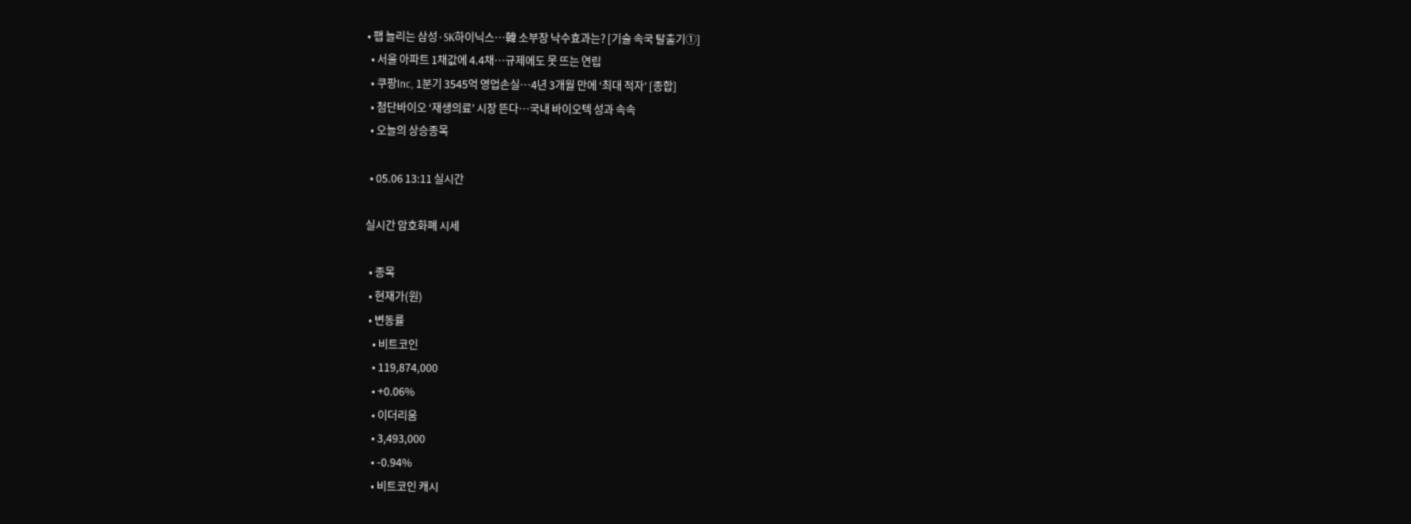• 팹 늘리는 삼성·SK하이닉스…韓 소부장 낙수효과는? [기술 속국 탈출기①]
  • 서울 아파트 1채값에 4.4채…규제에도 못 뜨는 연립
  • 쿠팡Inc, 1분기 3545억 영업손실⋯4년 3개월 만에 ‘최대 적자’ [종합]
  • 첨단바이오 ‘재생의료’ 시장 뜬다…국내 바이오텍 성과 속속
  • 오늘의 상승종목

  • 05.06 13:11 실시간

실시간 암호화폐 시세

  • 종목
  • 현재가(원)
  • 변동률
    • 비트코인
    • 119,874,000
    • +0.06%
    • 이더리움
    • 3,493,000
    • -0.94%
    • 비트코인 캐시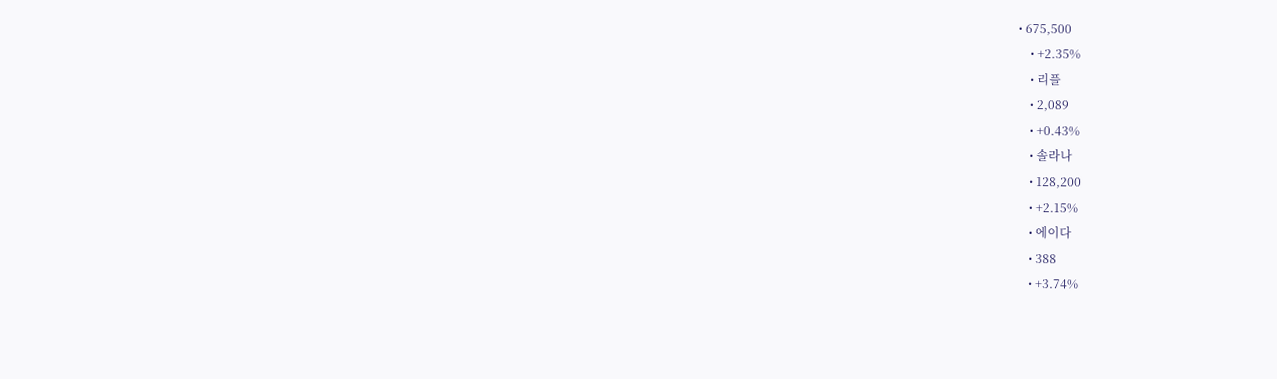• 675,500
    • +2.35%
    • 리플
    • 2,089
    • +0.43%
    • 솔라나
    • 128,200
    • +2.15%
    • 에이다
    • 388
    • +3.74%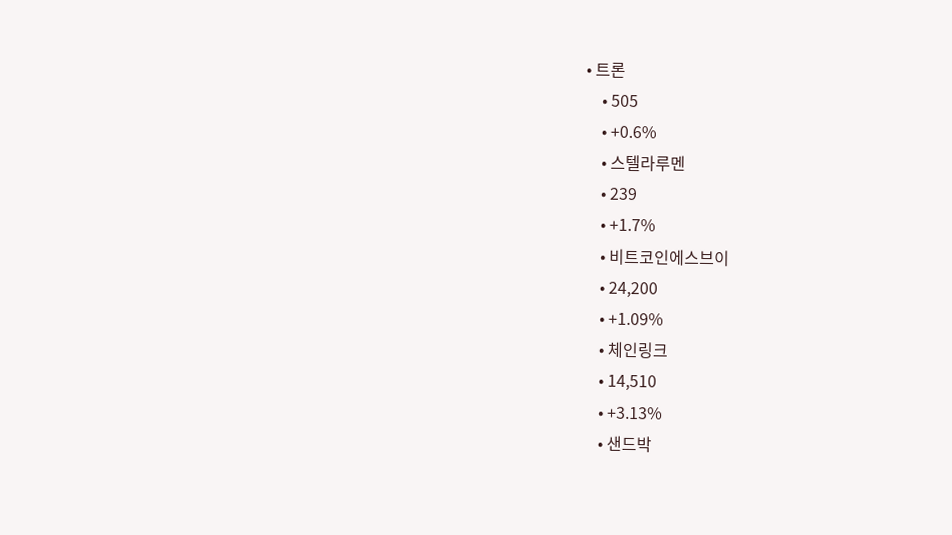• 트론
    • 505
    • +0.6%
    • 스텔라루멘
    • 239
    • +1.7%
    • 비트코인에스브이
    • 24,200
    • +1.09%
    • 체인링크
    • 14,510
    • +3.13%
    • 샌드박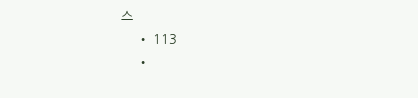스
    • 113
    •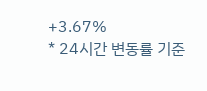+3.67%
* 24시간 변동률 기준